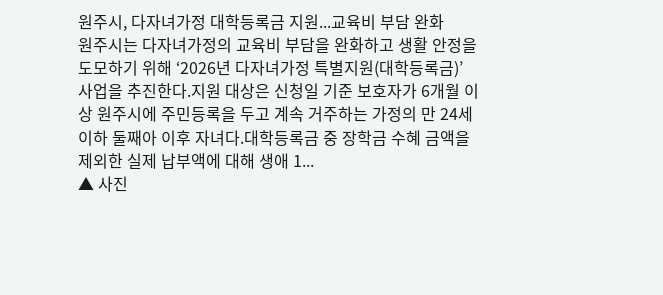원주시, 다자녀가정 대학등록금 지원...교육비 부담 완화
원주시는 다자녀가정의 교육비 부담을 완화하고 생활 안정을 도모하기 위해 ‘2026년 다자녀가정 특별지원(대학등록금)’ 사업을 추진한다.지원 대상은 신청일 기준 보호자가 6개월 이상 원주시에 주민등록을 두고 계속 거주하는 가정의 만 24세 이하 둘째아 이후 자녀다.대학등록금 중 장학금 수혜 금액을 제외한 실제 납부액에 대해 생애 1...
▲ 사진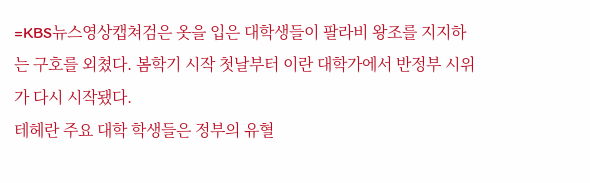=KBS뉴스영상캡쳐검은 옷을 입은 대학생들이 팔라비 왕조를 지지하는 구호를 외쳤다. 봄학기 시작 첫날부터 이란 대학가에서 반정부 시위가 다시 시작됐다.
테헤란 주요 대학 학생들은 정부의 유혈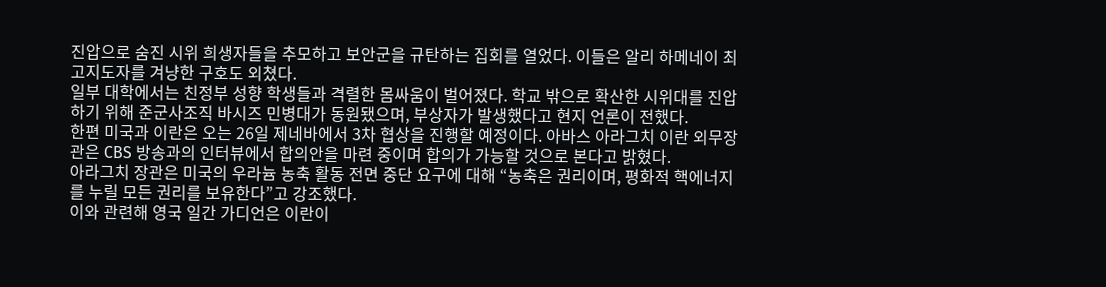진압으로 숨진 시위 희생자들을 추모하고 보안군을 규탄하는 집회를 열었다. 이들은 알리 하메네이 최고지도자를 겨냥한 구호도 외쳤다.
일부 대학에서는 친정부 성향 학생들과 격렬한 몸싸움이 벌어졌다. 학교 밖으로 확산한 시위대를 진압하기 위해 준군사조직 바시즈 민병대가 동원됐으며, 부상자가 발생했다고 현지 언론이 전했다.
한편 미국과 이란은 오는 26일 제네바에서 3차 협상을 진행할 예정이다. 아바스 아라그치 이란 외무장관은 CBS 방송과의 인터뷰에서 합의안을 마련 중이며 합의가 가능할 것으로 본다고 밝혔다.
아라그치 장관은 미국의 우라늄 농축 활동 전면 중단 요구에 대해 “농축은 권리이며, 평화적 핵에너지를 누릴 모든 권리를 보유한다”고 강조했다.
이와 관련해 영국 일간 가디언은 이란이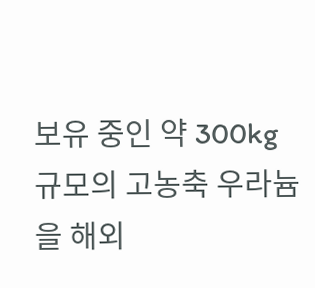보유 중인 약 300kg 규모의 고농축 우라늄을 해외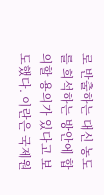로 반출하는 대신 농도를 희석하는 방안에 합의할 용의가 있다고 보도했다. 이란은 국제원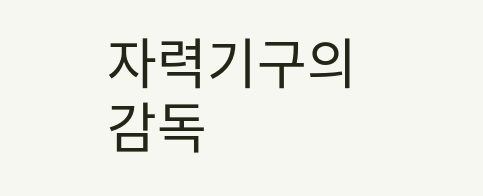자력기구의 감독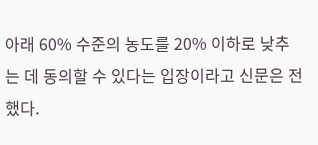아래 60% 수준의 농도를 20% 이하로 낮추는 데 동의할 수 있다는 입장이라고 신문은 전했다.